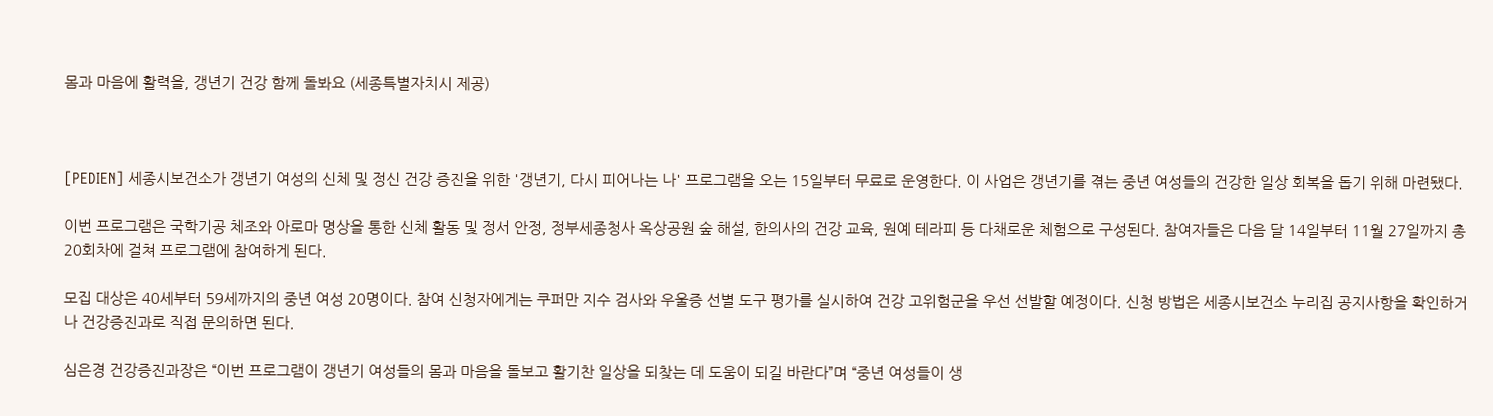몸과 마음에 활력을, 갱년기 건강 함께 돌봐요 (세종특별자치시 제공)



[PEDIEN] 세종시보건소가 갱년기 여성의 신체 및 정신 건강 증진을 위한 '갱년기, 다시 피어나는 나' 프로그램을 오는 15일부터 무료로 운영한다. 이 사업은 갱년기를 겪는 중년 여성들의 건강한 일상 회복을 돕기 위해 마련됐다.

이번 프로그램은 국학기공 체조와 아로마 명상을 통한 신체 활동 및 정서 안정, 정부세종청사 옥상공원 숲 해설, 한의사의 건강 교육, 원예 테라피 등 다채로운 체험으로 구성된다. 참여자들은 다음 달 14일부터 11월 27일까지 총 20회차에 걸쳐 프로그램에 참여하게 된다.

모집 대상은 40세부터 59세까지의 중년 여성 20명이다. 참여 신청자에게는 쿠퍼만 지수 검사와 우울증 선별 도구 평가를 실시하여 건강 고위험군을 우선 선발할 예정이다. 신청 방법은 세종시보건소 누리집 공지사항을 확인하거나 건강증진과로 직접 문의하면 된다.

심은경 건강증진과장은 “이번 프로그램이 갱년기 여성들의 몸과 마음을 돌보고 활기찬 일상을 되찾는 데 도움이 되길 바란다”며 “중년 여성들이 생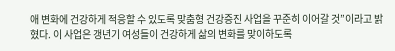애 변화에 건강하게 적응할 수 있도록 맞춤형 건강증진 사업을 꾸준히 이어갈 것”이라고 밝혔다. 이 사업은 갱년기 여성들이 건강하게 삶의 변화를 맞이하도록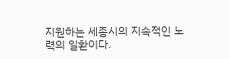지원하는 세종시의 지속적인 노력의 일환이다.